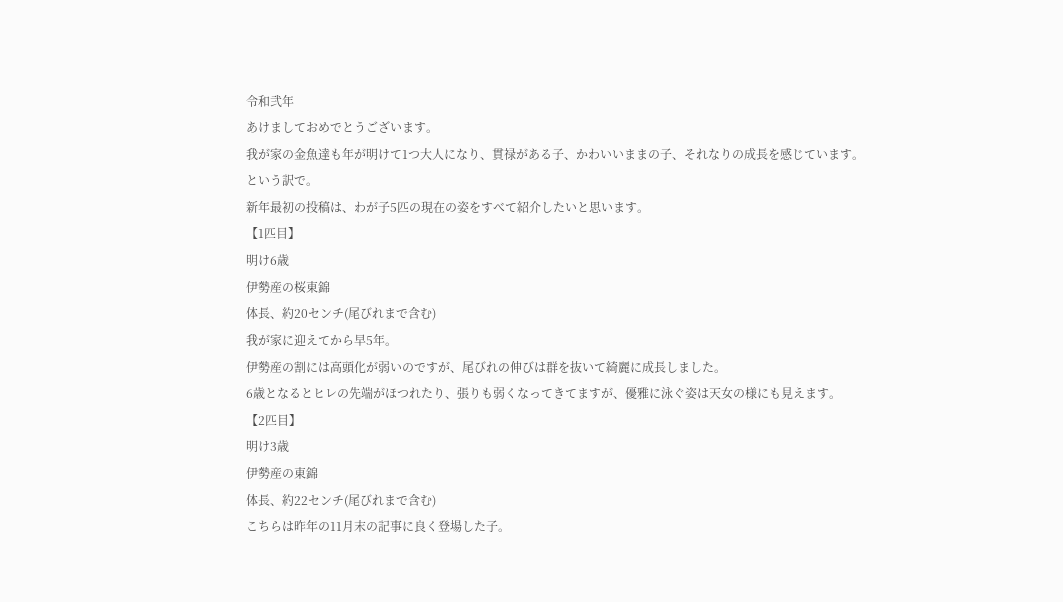令和弐年
あけましておめでとうございます。
我が家の金魚達も年が明けて1つ大人になり、貫禄がある子、かわいいままの子、それなりの成長を感じています。
という訳で。
新年最初の投稿は、わが子5匹の現在の姿をすべて紹介したいと思います。
【1匹目】
明け6歳
伊勢産の桜東錦
体長、約20センチ(尾びれまで含む)
我が家に迎えてから早5年。
伊勢産の割には高頭化が弱いのですが、尾びれの伸びは群を抜いて綺麗に成長しました。
6歳となるとヒレの先端がほつれたり、張りも弱くなってきてますが、優雅に泳ぐ姿は天女の様にも見えます。
【2匹目】
明け3歳
伊勢産の東錦
体長、約22センチ(尾びれまで含む)
こちらは昨年の11月末の記事に良く登場した子。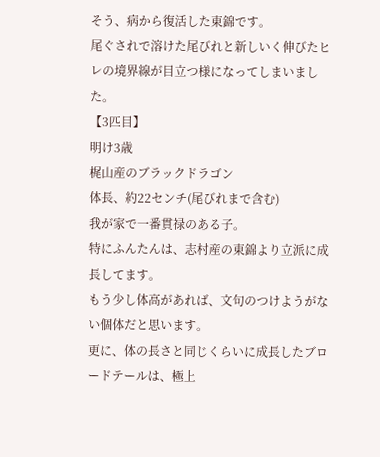そう、病から復活した東錦です。
尾ぐされで溶けた尾びれと新しいく伸びたヒレの境界線が目立つ様になってしまいました。
【3匹目】
明け3歳
梶山産のブラックドラゴン
体長、約22センチ(尾びれまで含む)
我が家で一番貫禄のある子。
特にふんたんは、志村産の東錦より立派に成長してます。
もう少し体高があれば、文句のつけようがない個体だと思います。
更に、体の長さと同じくらいに成長したブロードテールは、極上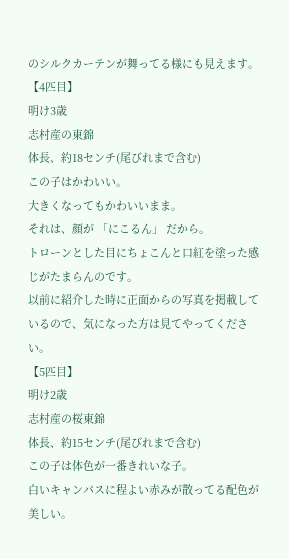のシルクカーテンが舞ってる様にも見えます。
【4匹目】
明け3歳
志村産の東錦
体長、約18センチ(尾びれまで含む)
この子はかわいい。
大きくなってもかわいいまま。
それは、顔が 「にこるん」 だから。
トローンとした目にちょこんと口紅を塗った感じがたまらんのです。
以前に紹介した時に正面からの写真を掲載しているので、気になった方は見てやってください。
【5匹目】
明け2歳
志村産の桜東錦
体長、約15センチ(尾びれまで含む)
この子は体色が一番きれいな子。
白いキャンパスに程よい赤みが散ってる配色が美しい。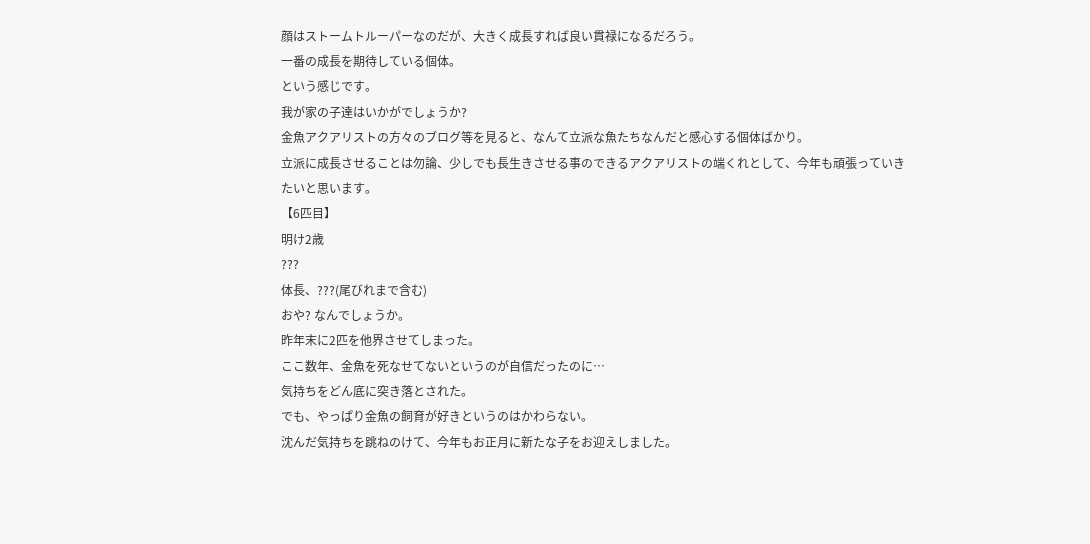顔はストームトルーパーなのだが、大きく成長すれば良い貫禄になるだろう。
一番の成長を期待している個体。
という感じです。
我が家の子達はいかがでしょうか?
金魚アクアリストの方々のブログ等を見ると、なんて立派な魚たちなんだと感心する個体ばかり。
立派に成長させることは勿論、少しでも長生きさせる事のできるアクアリストの端くれとして、今年も頑張っていきたいと思います。
【6匹目】
明け2歳
???
体長、???(尾びれまで含む)
おや? なんでしょうか。
昨年末に2匹を他界させてしまった。
ここ数年、金魚を死なせてないというのが自信だったのに…
気持ちをどん底に突き落とされた。
でも、やっぱり金魚の飼育が好きというのはかわらない。
沈んだ気持ちを跳ねのけて、今年もお正月に新たな子をお迎えしました。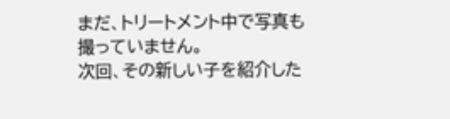まだ、トリートメント中で写真も撮っていません。
次回、その新しい子を紹介した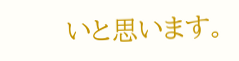いと思います。